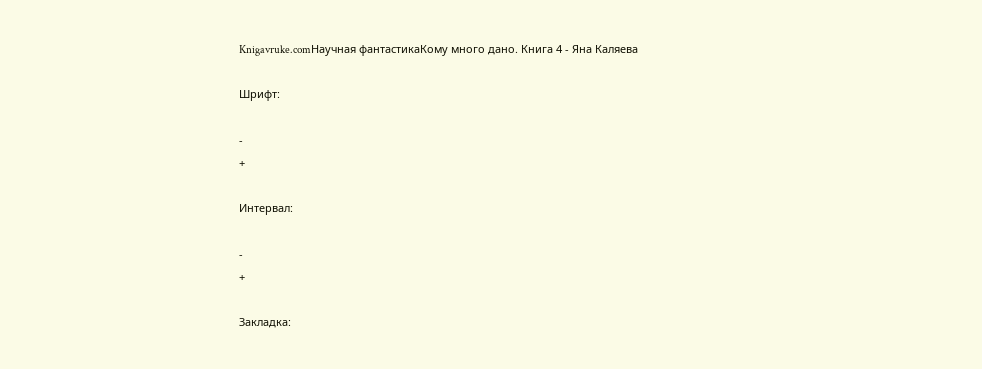Knigavruke.comНаучная фантастикаКому много дано. Книга 4 - Яна Каляева

Шрифт:

-
+

Интервал:

-
+

Закладка: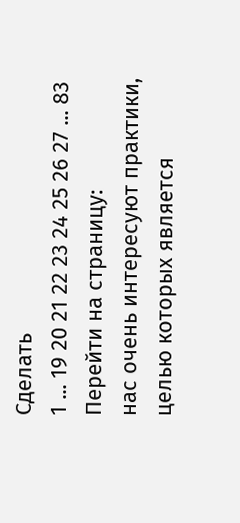Сделать
1 ... 19 20 21 22 23 24 25 26 27 ... 83
Перейти на страницу:
нас очень интересуют практики, целью которых является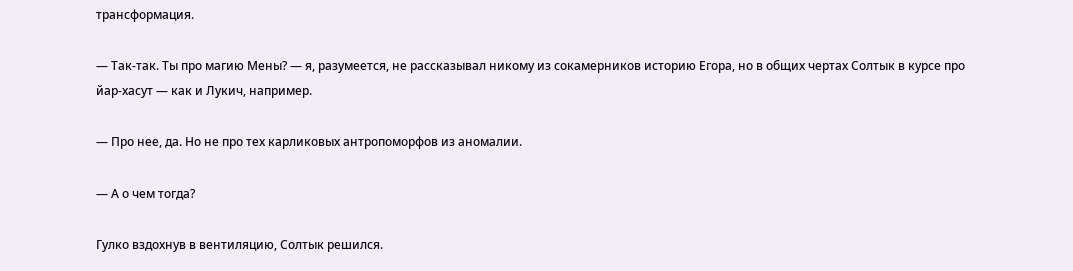трансформация.

— Так-так. Ты про магию Мены? — я, разумеется, не рассказывал никому из сокамерников историю Егора, но в общих чертах Солтык в курсе про йар-хасут — как и Лукич, например.

— Про нее, да. Но не про тех карликовых антропоморфов из аномалии.

— А о чем тогда?

Гулко вздохнув в вентиляцию, Солтык решился.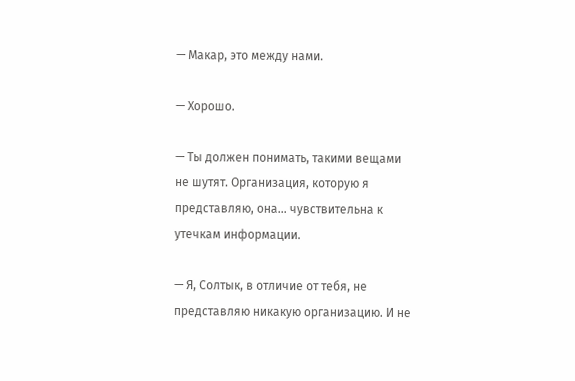— Макар, это между нами.

— Хорошо.

— Ты должен понимать, такими вещами не шутят. Организация, которую я представляю, она… чувствительна к утечкам информации.

— Я, Солтык, в отличие от тебя, не представляю никакую организацию. И не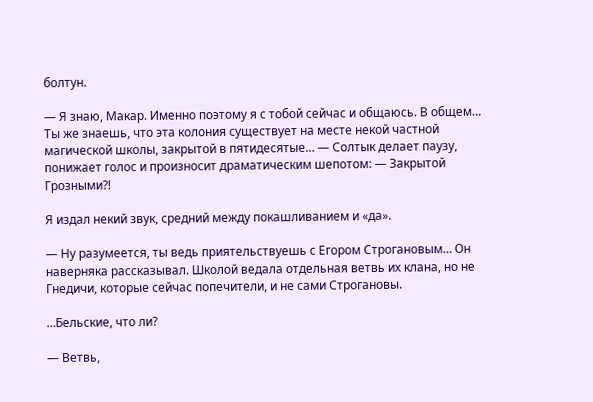болтун.

— Я знаю, Макар. Именно поэтому я с тобой сейчас и общаюсь. В общем… Ты же знаешь, что эта колония существует на месте некой частной магической школы, закрытой в пятидесятые… — Солтык делает паузу, понижает голос и произносит драматическим шепотом: — Закрытой Грозными⁈

Я издал некий звук, средний между покашливанием и «да».

— Ну разумеется, ты ведь приятельствуешь с Егором Строгановым… Он наверняка рассказывал. Школой ведала отдельная ветвь их клана, но не Гнедичи, которые сейчас попечители, и не сами Строгановы.

…Бельские, что ли?

— Ветвь,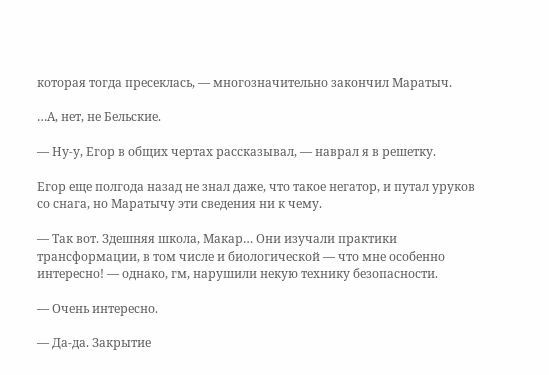которая тогда пресеклась, — многозначительно закончил Маратыч.

…А, нет, не Бельские.

— Ну-у, Егор в общих чертах рассказывал, — наврал я в решетку.

Егор еще полгода назад не знал даже, что такое негатор, и путал уруков со снага, но Маратычу эти сведения ни к чему.

— Так вот. Здешняя школа, Макар… Они изучали практики трансформации, в том числе и биологической — что мне особенно интересно! — однако, гм, нарушили некую технику безопасности.

— Очень интересно.

— Да-да. Закрытие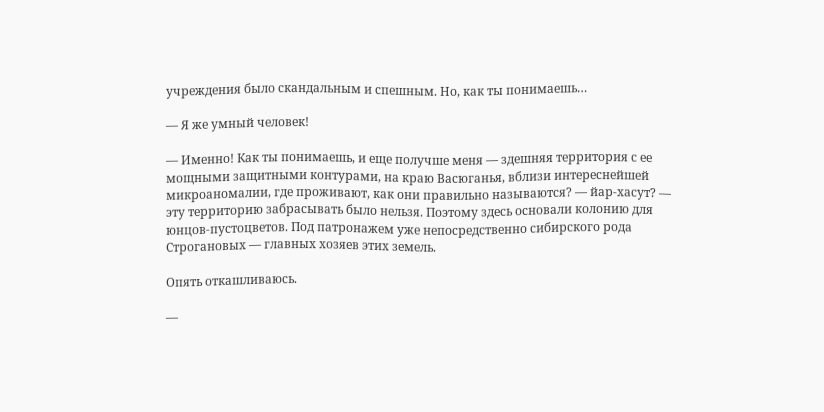учреждения было скандальным и спешным. Но, как ты понимаешь…

— Я же умный человек!

— Именно! Как ты понимаешь, и еще получше меня — здешняя территория с ее мощными защитными контурами, на краю Васюганья, вблизи интереснейшей микроаномалии, где проживают, как они правильно называются? — йар-хасут? — эту территорию забрасывать было нельзя. Поэтому здесь основали колонию для юнцов-пустоцветов. Под патронажем уже непосредственно сибирского рода Строгановых — главных хозяев этих земель.

Опять откашливаюсь.

—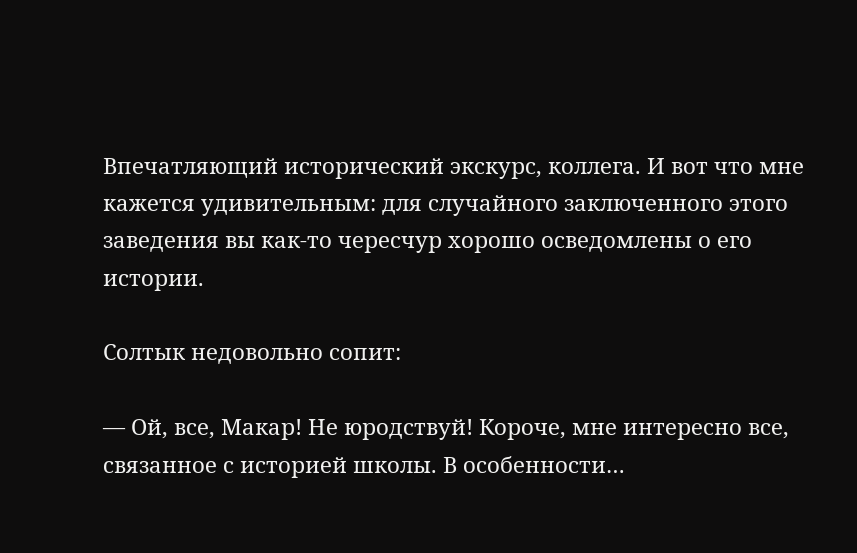Впечатляющий исторический экскурс, коллега. И вот что мне кажется удивительным: для случайного заключенного этого заведения вы как-то чересчур хорошо осведомлены о его истории.

Солтык недовольно сопит:

— Ой, все, Макар! Не юродствуй! Короче, мне интересно все, связанное с историей школы. В особенности…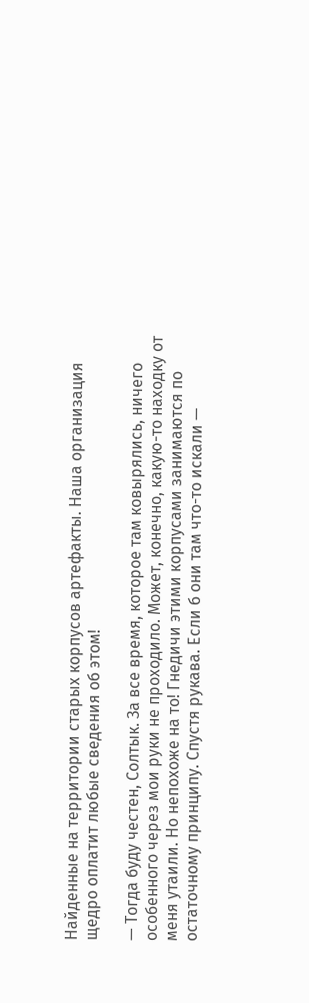Найденные на территории старых корпусов артефакты. Наша организация щедро оплатит любые сведения об этом!

— Тогда буду честен, Солтык. За все время, которое там ковырялись, ничего особенного через мои руки не проходило. Может, конечно, какую-то находку от меня утаили. Но непохоже на то! Гнедичи этими корпусами занимаются по остаточному принципу. Спустя рукава. Если б они там что-то искали —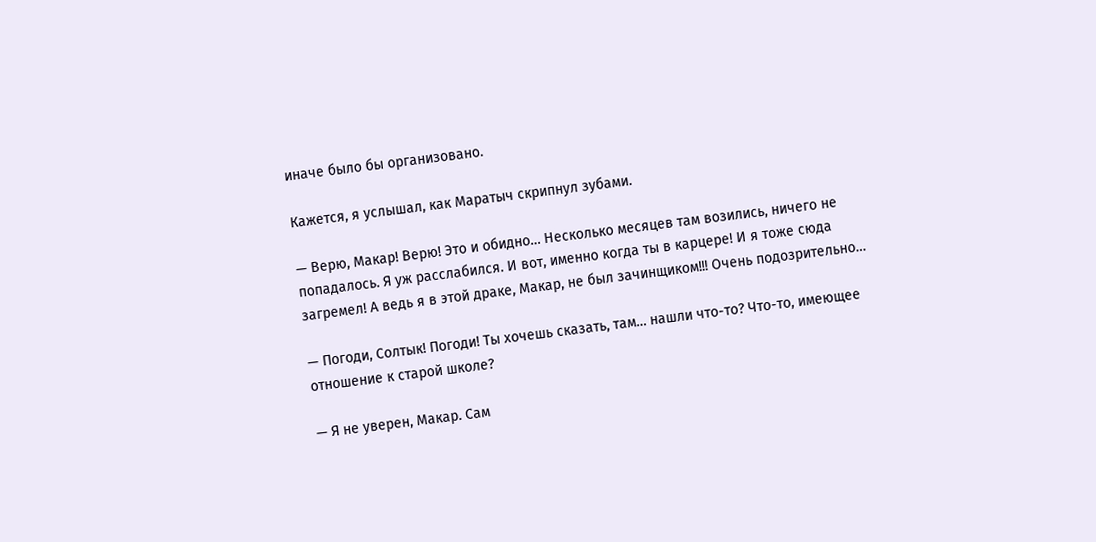иначе было бы организовано.

Кажется, я услышал, как Маратыч скрипнул зубами.

— Верю, Макар! Верю! Это и обидно… Несколько месяцев там возились, ничего не попадалось. Я уж расслабился. И вот, именно когда ты в карцере! И я тоже сюда загремел! А ведь я в этой драке, Макар, не был зачинщиком!!! Очень подозрительно…

— Погоди, Солтык! Погоди! Ты хочешь сказать, там… нашли что-то? Что-то, имеющее отношение к старой школе?

— Я не уверен, Макар. Сам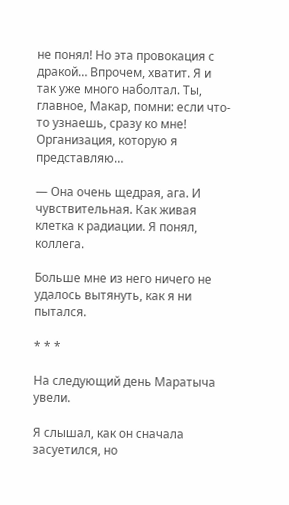не понял! Но эта провокация с дракой… Впрочем, хватит. Я и так уже много наболтал. Ты, главное, Макар, помни: если что-то узнаешь, сразу ко мне! Организация, которую я представляю…

— Она очень щедрая, ага. И чувствительная. Как живая клетка к радиации. Я понял, коллега.

Больше мне из него ничего не удалось вытянуть, как я ни пытался.

* * *

На следующий день Маратыча увели.

Я слышал, как он сначала засуетился, но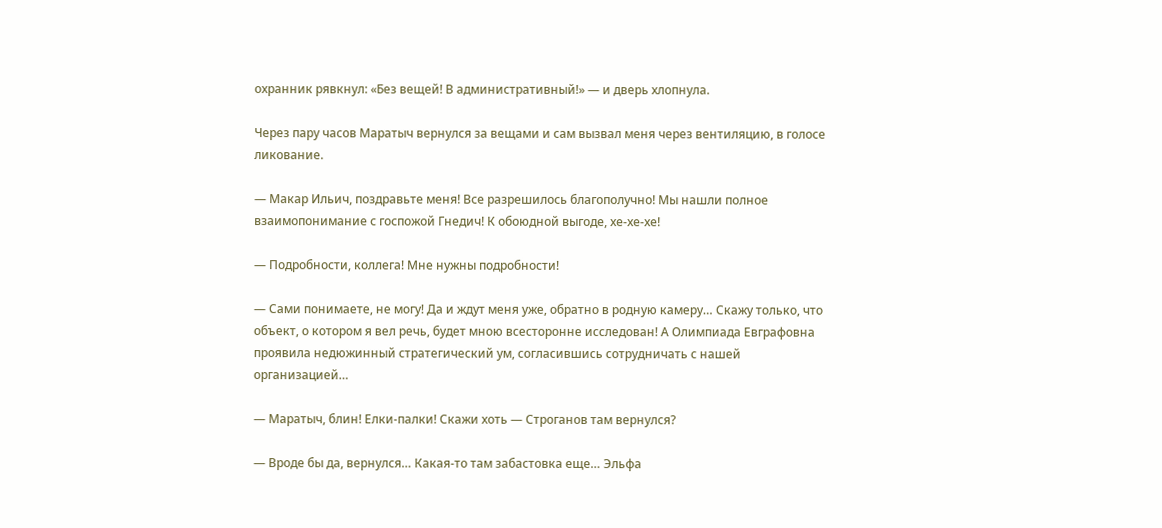охранник рявкнул: «Без вещей! В административный!» — и дверь хлопнула.

Через пару часов Маратыч вернулся за вещами и сам вызвал меня через вентиляцию, в голосе ликование.

— Макар Ильич, поздравьте меня! Все разрешилось благополучно! Мы нашли полное взаимопонимание с госпожой Гнедич! К обоюдной выгоде, хе-хе-хе!

— Подробности, коллега! Мне нужны подробности!

— Сами понимаете, не могу! Да и ждут меня уже, обратно в родную камеру… Скажу только, что объект, о котором я вел речь, будет мною всесторонне исследован! А Олимпиада Евграфовна проявила недюжинный стратегический ум, согласившись сотрудничать с нашей организацией…

— Маратыч, блин! Елки-палки! Скажи хоть — Строганов там вернулся?

— Вроде бы да, вернулся… Какая-то там забастовка еще… Эльфа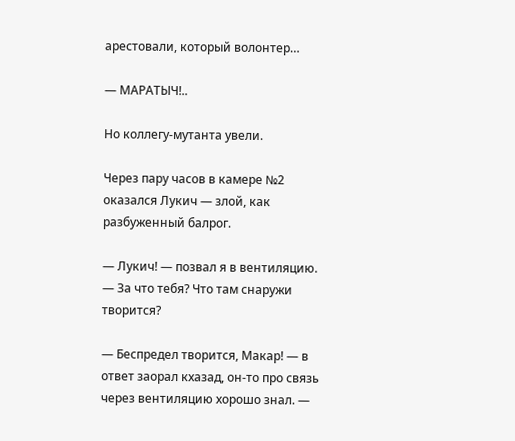арестовали, который волонтер…

— МАРАТЫЧ!..

Но коллегу-мутанта увели.

Через пару часов в камере №2 оказался Лукич — злой, как разбуженный балрог.

— Лукич! — позвал я в вентиляцию. — За что тебя? Что там снаружи творится?

— Беспредел творится, Макар! — в ответ заорал кхазад, он-то про связь через вентиляцию хорошо знал. —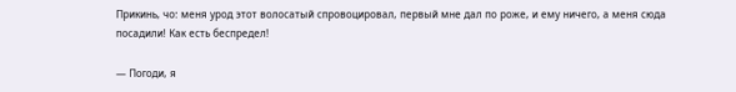Прикинь, чо: меня урод этот волосатый спровоцировал, первый мне дал по роже, и ему ничего, а меня сюда посадили! Как есть беспредел!

— Погоди, я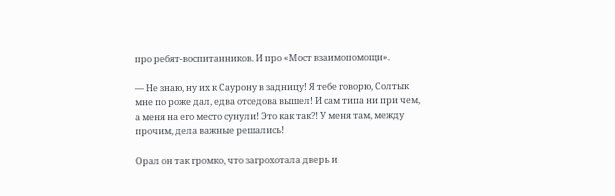про ребят-воспитанников. И про «Мост взаимопомощи».

— Не знаю, ну их к Саурону в задницу! Я тебе говорю, Солтык мне по роже дал, едва отседова вышел! И сам типа ни при чем, а меня на его место сунули! Это как так⁈ У меня там, между прочим, дела важные решались!

Орал он так громко, что загрохотала дверь и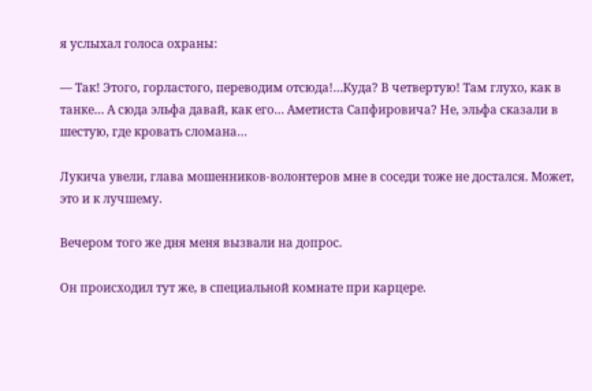я услыхал голоса охраны:

— Так! Этого, горластого, переводим отсюда!…Куда? В четвертую! Там глухо, как в танке… А сюда эльфа давай, как его… Аметиста Сапфировича? Не, эльфа сказали в шестую, где кровать сломана…

Лукича увели, глава мошенников-волонтеров мне в соседи тоже не достался. Может, это и к лучшему.

Вечером того же дня меня вызвали на допрос.

Он происходил тут же, в специальной комнате при карцере.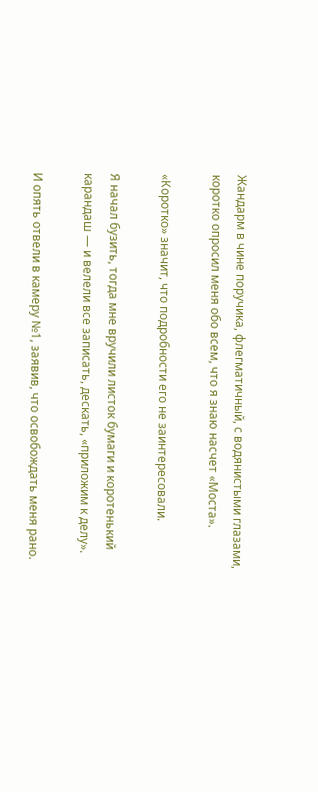Жандарм в чине поручика, флегматичный, с водянистыми глазами, коротко опросил меня обо всем, что я знаю насчет «Моста».

«Коротко» значит, что подробности его не заинтересовали.

Я начал бузить, тогда мне вручили листок бумаги и коротенький карандаш — и велели все записать, дескать, «приложим к делу».

И опять отвели в камеру №1, заявив, что освобождать меня рано.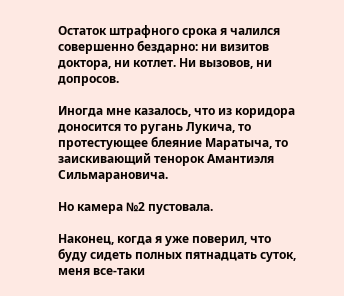Остаток штрафного срока я чалился совершенно бездарно: ни визитов доктора, ни котлет. Ни вызовов, ни допросов.

Иногда мне казалось, что из коридора доносится то ругань Лукича, то протестующее блеяние Маратыча, то заискивающий тенорок Амантиэля Сильмарановича.

Но камера №2 пустовала.

Наконец, когда я уже поверил, что буду сидеть полных пятнадцать суток, меня все-таки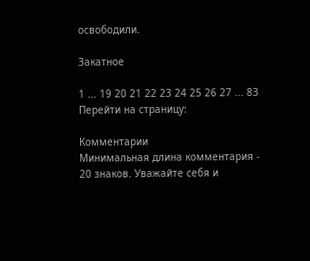освободили.

Закатное

1 ... 19 20 21 22 23 24 25 26 27 ... 83
Перейти на страницу:

Комментарии
Минимальная длина комментария - 20 знаков. Уважайте себя и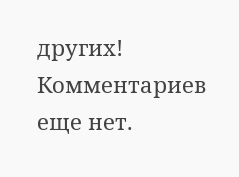других!
Комментариев еще нет.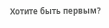Хотите быть первым?